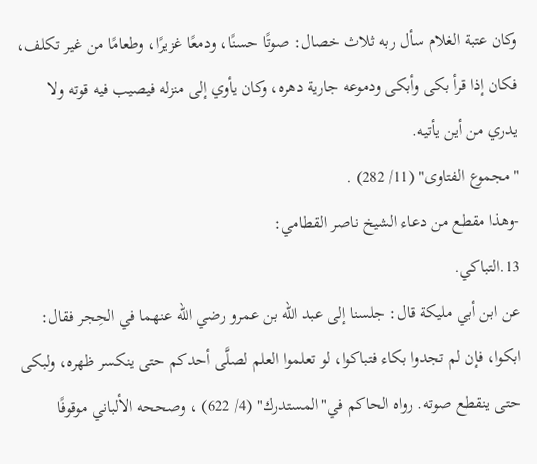وكان عتبة الغلام سأل ربه ثلاث خصال: صوتًا حسنًا، ودمعًا غزيرًا، وطعامًا من غير تكلف، فكان إذا قرأ بكى وأبكى ودموعه جارية دهره، وكان يأوي إلى منزله فيصيب فيه قوته ولا يدري من أين يأتيه.
"مجموع الفتاوى" (11/ 282) .
-وهذا مقطع من دعاء الشيخ ناصر القطامي:
13.التباكي.
عن ابن أبي مليكة قال: جلسنا إلى عبد الله بن عمرو رضي الله عنهما في الحِجر فقال: ابكوا، فإن لم تجدوا بكاء فتباكوا، لو تعلموا العلم لصلَّى أحدكم حتى ينكسر ظهره، ولبكى حتى ينقطع صوته. رواه الحاكم في"المستدرك" (4/ 622) ، وصححه الألباني موقوفًا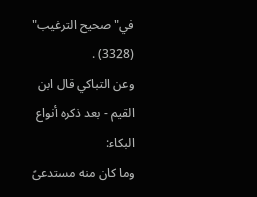في"صحيح الترغيب" (3328) .
وعن التباكي قال ابن القيم - بعد ذكره أنواع البكاء:
وما كان منه مستدعىً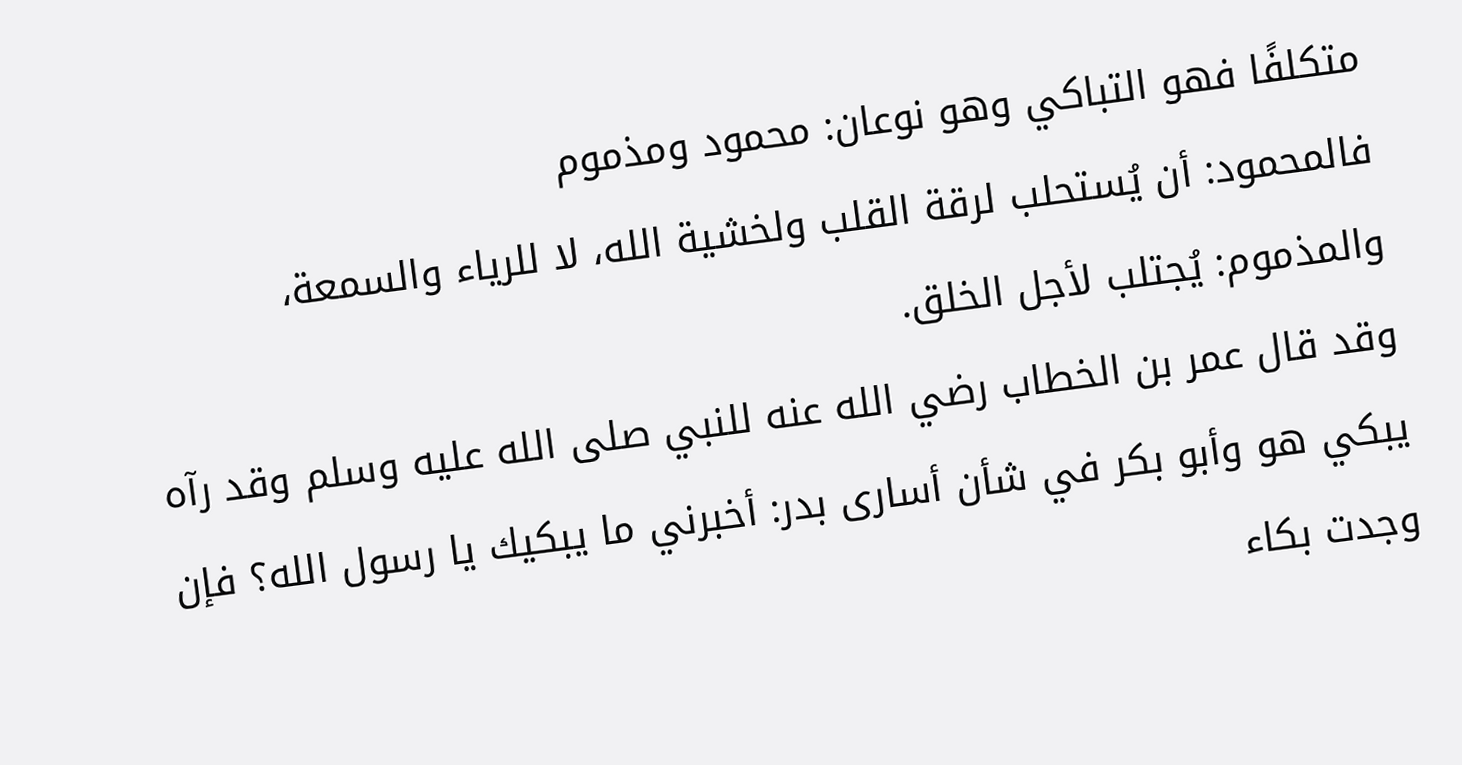متكلفًا فهو التباكي وهو نوعان: محمود ومذموم
فالمحمود: أن يُستحلب لرقة القلب ولخشية الله، لا للرياء والسمعة،
والمذموم: يُجتلب لأجل الخلق.
وقد قال عمر بن الخطاب رضي الله عنه للنبي صلى الله عليه وسلم وقد رآه يبكي هو وأبو بكر في شأن أسارى بدر: أخبرني ما يبكيك يا رسول الله؟ فإن وجدت بكاء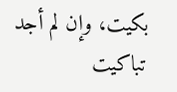بكيت، وإن لم أجد تباكيت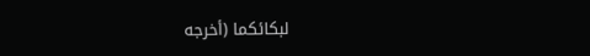لبكائكما (أخرجه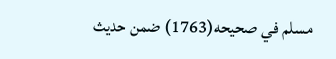مسلم في صحيحه(1763) ضمن حديث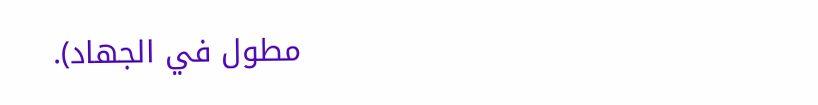مطول في الجهاد).